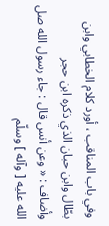وفي باب المناقب ، أورد كلام الخطابي وابن بطّال وابن حبان الذي ذكره ابن حجر
وأضاف : « وعن أنس قال : جاء رسول الله صل الله عليه [ وآله ] وسلّم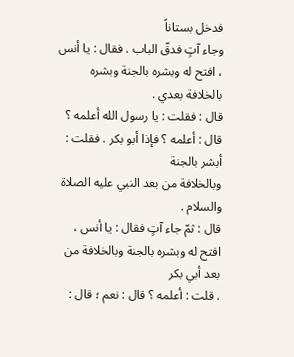فدخل بستاناً
وجاء آتٍ فدقّ الباب . فقال : يا أنس ، افتح له وبشره بالجنة وبشره بالخلافة بعدي .
قال : فقلت : يا رسول الله أعلمه ؟ قال : أعلمه ؟ فإذا أبو بكر . فقلت : أبشر بالجنة
وبالخلافة من بعد النبي عليه الصلاة والسلام .
قال : ثمّ جاء آتٍ فقال : يا أنس ، افتح له وبشره بالجنة وبالخلافة من بعد أبي بكر
. قلت : أعلمه ؟ قال : نعم ؛ قال :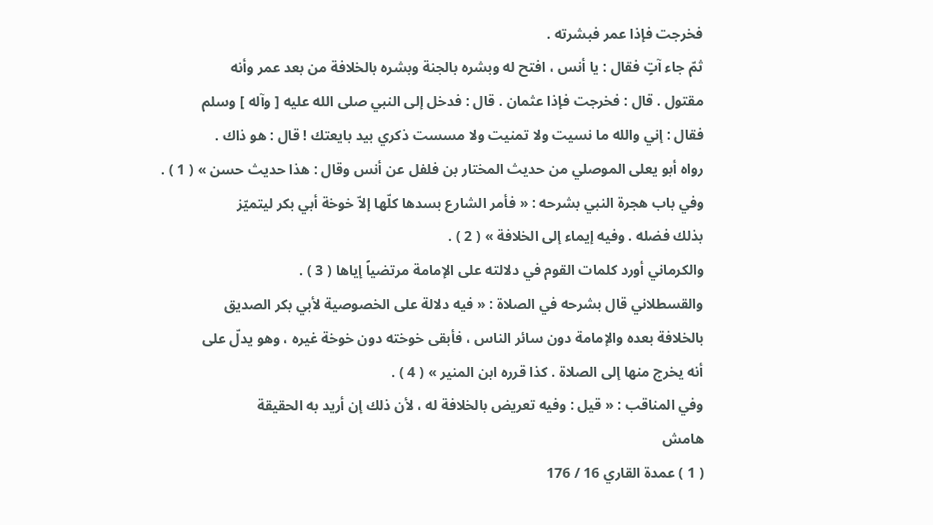فخرجت فإذا عمر فبشرته .
ثمّ جاء آتٍ فقال : يا أنس ، افتح له وبشره بالجنة وبشره بالخلافة من بعد عمر وأنه
مقتول . قال : فخرجت فإذا عثمان . قال : فدخل إلى النبي صلى الله عليه [ وآله ] وسلم
فقال : إني والله ما نسيت ولا تمنيت ولا مسست ذكري بيد بايعتك ! قال : هو ذاك .
رواه أبو يعلى الموصلي من حديث المختار بن فلفل عن أنس وقال : هذا حديث حسن » ( 1 ) .
وفي باب هجرة النبي بشرحه : « فأمر الشارع بسدها كلّها إلاّ خوخة أبي بكر ليتميّز
بذلك فضله . وفيه إيماء إلى الخلافة » ( 2 ) .
والكرماني أورد كلمات القوم في دلالته على الإمامة مرتضياً إياها ( 3 ) .
والقسطلاني قال بشرحه في الصلاة : « فيه دلالة على الخصوصية لأبي بكر الصديق
بالخلافة بعده والإمامة دون سائر الناس ، فأبقى خوخته دون خوخة غيره ، وهو يدلّ على
أنه يخرج منها إلى الصلاة . كذا قرره ابن المنير » ( 4 ) .
وفي المناقب : « قيل : وفيه تعريض بالخلافة له ، لأن ذلك إن أريد به الحقيقة
هامش
( 1 ) عمدة القاري 16 / 176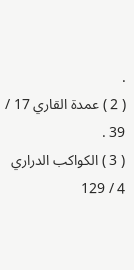.
( 2 ) عمدة القاري 17 / 39 .
( 3 ) الكواكب الدراري 4 / 129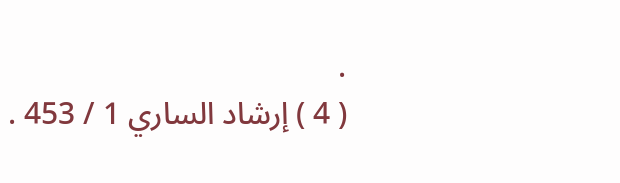.
( 4 ) إرشاد الساري 1 / 453 .